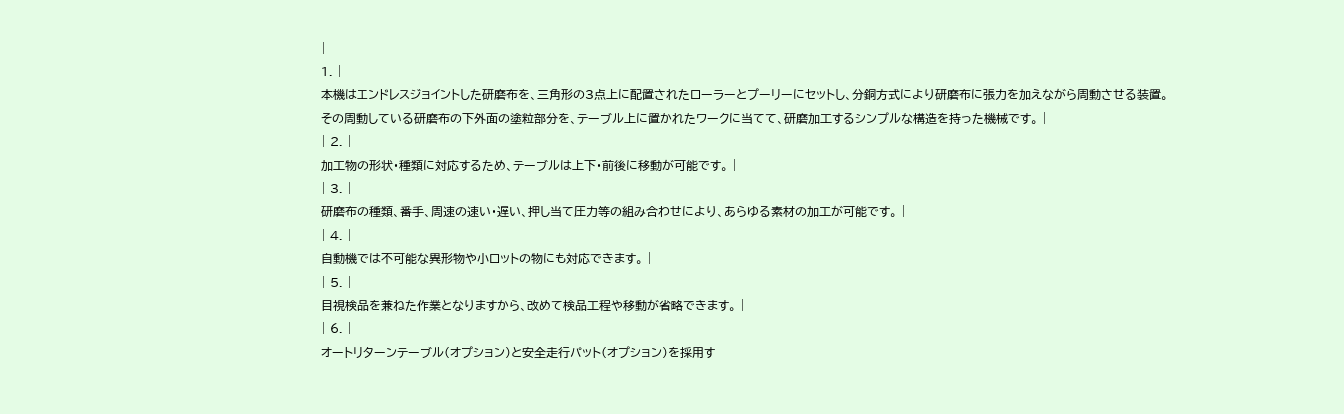|
1. |
本機はエンドレスジョイントした研磨布を、三角形の3点上に配置されたローラーとプーリーにセットし、分銅方式により研磨布に張力を加えながら周動させる装置。
その周動している研磨布の下外面の塗粒部分を、テーブル上に置かれたワークに当てて、研磨加工するシンプルな構造を持った機械です。 |
| 2. |
加工物の形状・種類に対応するため、テーブルは上下・前後に移動が可能です。 |
| 3. |
研磨布の種類、番手、周速の速い・遅い、押し当て圧力等の組み合わせにより、あらゆる素材の加工が可能です。 |
| 4. |
自動機では不可能な異形物や小ロットの物にも対応できます。 |
| 5. |
目視検品を兼ねた作業となりますから、改めて検品工程や移動が省略できます。 |
| 6. |
オートリターンテーブル(オプション)と安全走行パット(オプション)を採用す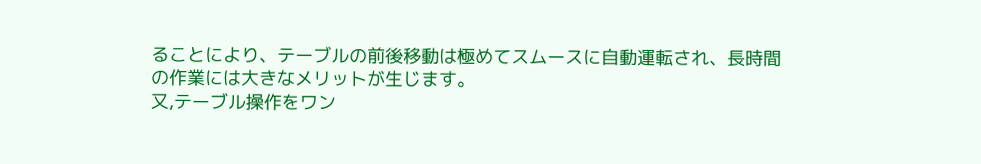ることにより、テーブルの前後移動は極めてスムースに自動運転され、長時間の作業には大きなメリットが生じます。
又,テーブル操作をワン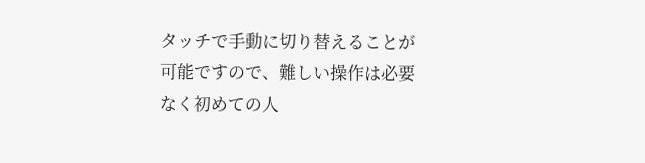タッチで手動に切り替えることが可能ですので、難しい操作は必要なく初めての人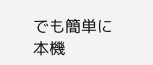でも簡単に本機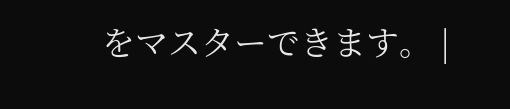をマスターできます。 |